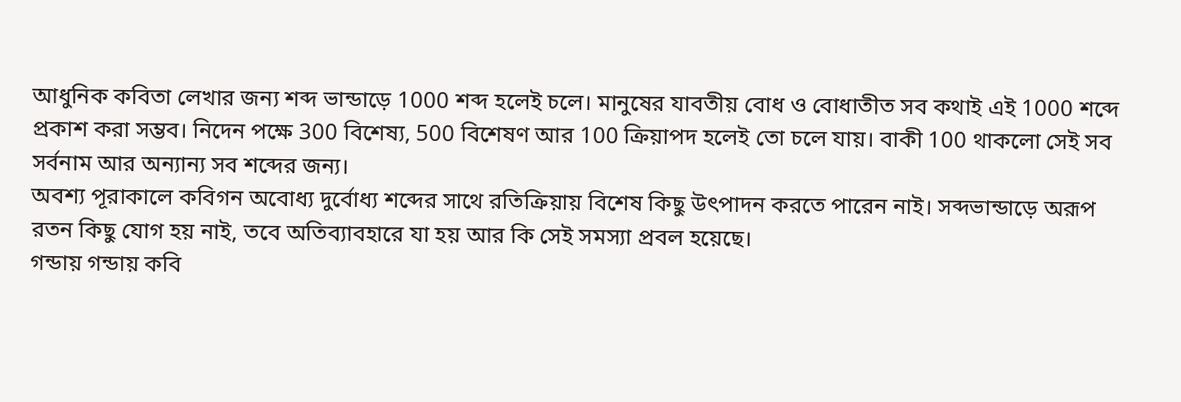আধুনিক কবিতা লেখার জন্য শব্দ ভান্ডাড়ে 1000 শব্দ হলেই চলে। মানুষের যাবতীয় বোধ ও বোধাতীত সব কথাই এই 1000 শব্দে প্রকাশ করা সম্ভব। নিদেন পক্ষে 300 বিশেষ্য, 500 বিশেষণ আর 100 ক্রিয়াপদ হলেই তো চলে যায়। বাকী 100 থাকলো সেই সব সর্বনাম আর অন্যান্য সব শব্দের জন্য।
অবশ্য পূরাকালে কবিগন অবোধ্য দুর্বোধ্য শব্দের সাথে রতিক্রিয়ায় বিশেষ কিছু উৎপাদন করতে পারেন নাই। সব্দভান্ডাড়ে অরূপ রতন কিছু যোগ হয় নাই, তবে অতিব্যাবহারে যা হয় আর কি সেই সমস্যা প্রবল হয়েছে।
গন্ডায় গন্ডায় কবি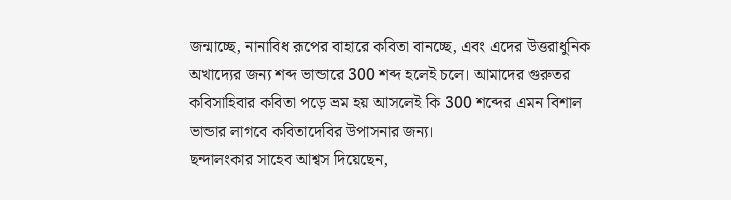জন্মাচ্ছে, নানাবিধ রূপের বাহারে কবিতা বানচ্ছে, এবং এদের উত্তরাধুনিক অখাদ্যের জন্য শব্দ ভান্ডারে 300 শব্দ হলেই চলে। আমাদের গুরুতর কবিসাহিবার কবিতা পড়ে ভ্রম হয় আসলেই কি 300 শব্দের এমন বিশাল ভান্ডার লাগবে কবিতাদেবির উপাসনার জন্য।
ছন্দালংকার সাহেব আশ্বস দিয়েছেন,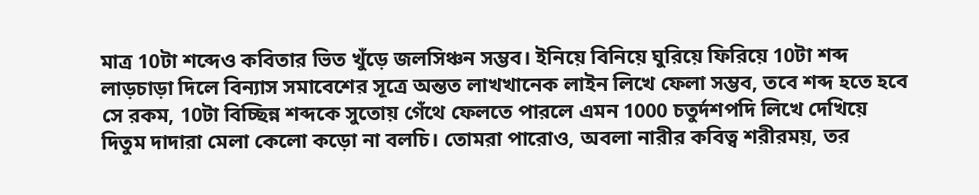মাত্র 10টা শব্দেও কবিতার ভিত খুঁড়ে জলসিঞ্চন সম্ভব। ইনিয়ে বিনিয়ে ঘুরিয়ে ফিরিয়ে 10টা শব্দ লাড়চাড়া দিলে বিন্যাস সমাবেশের সূত্রে অন্তত লাখখানেক লাইন লিখে ফেলা সম্ভব, তবে শব্দ হতে হবে সে রকম, 10টা বিচ্ছিন্ন শব্দকে সুতোয় গেঁথে ফেলতে পারলে এমন 1000 চতুর্দশপদি লিখে দেখিয়ে দিতুম দাদারা মেলা কেলো কড়ো না বলচি। তোমরা পারোও, অবলা নারীর কবিত্ব শরীরময়, তর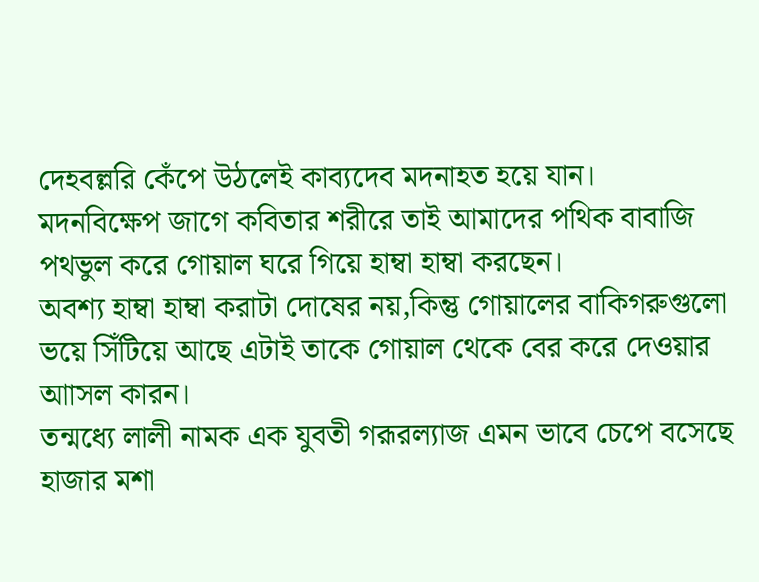দেহবল্লরি কেঁপে উঠলেই কাব্যদেব মদনাহত হয়ে যান।
মদনবিক্ষেপ জাগে কবিতার শরীরে তাই আমাদের পথিক বাবাজি পথভুল করে গোয়াল ঘরে গিয়ে হাম্বা হাম্বা করছেন।
অবশ্য হাম্বা হাম্বা করাটা দোষের নয়,কিন্তু গোয়ালের বাকিগরুগুলো ভয়ে সিঁটিয়ে আছে এটাই তাকে গোয়াল থেকে বের করে দেওয়ার আাসল কারন।
তন্মধ্যে লালী নামক এক যুবতী গরূরল্যাজ এমন ভাবে চেপে বসেছে হাজার মশা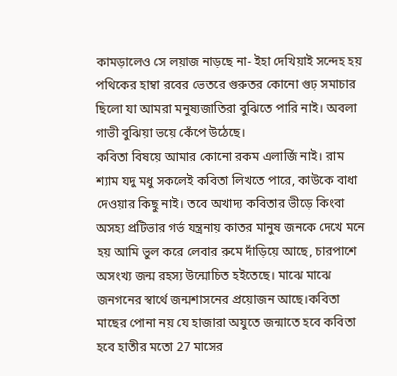কামড়ালেও সে লয়াজ নাড়ছে না- ইহা দেখিয়াই সন্দেহ হয় পথিকের হাম্বা রবের ভেতরে গুরুতর কোনো গুঢ় সমাচার ছিলো যা আমরা মনুষ্যজাতিরা বুঝিতে পারি নাই। অবলা গাভী বুঝিয়া ভয়ে কেঁপে উঠেছে।
কবিতা বিষয়ে আমার কোনো রকম এলার্জি নাই। রাম শ্যাম যদু মধু সকলেই কবিতা লিখতে পারে, কাউকে বাধা দেওয়ার কিছু নাই। তবে অখাদ্য কবিতার ভীড়ে কিংবা অসহ্য প্রটিভার গর্ভ যন্ত্রনায় কাতর মানুষ জনকে দেখে মনে হয় আমি ভুল করে লেবার রুমে দাঁড়িয়ে আছে, চারপাশে অসংখ্য জন্ম রহস্য উন্মোচিত হইতেছে। মাঝে মাঝে জনগনের স্বার্থে জন্মশাসনের প্রয়োজন আছে।কবিতা মাছের পোনা নয় যে হাজারা অযুতে জন্মাতে হবে কবিতা হবে হাতীর মতো 27 মাসের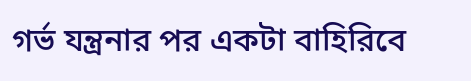গর্ভ যন্ত্রনার পর একটা বাহিরিবে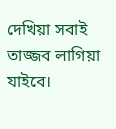দেখিয়া সবাই তাজ্জব লাগিয়া যাইবে।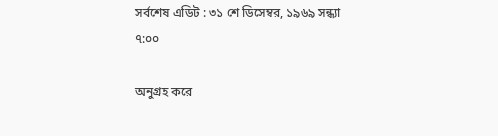সর্বশেষ এডিট : ৩১ শে ডিসেম্বর, ১৯৬৯ সন্ধ্যা ৭:০০

অনুগ্রহ করে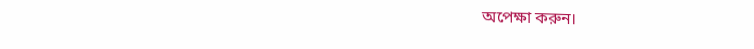অপেক্ষা করুন।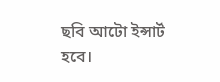ছবি আটো ইন্সার্ট হবে।